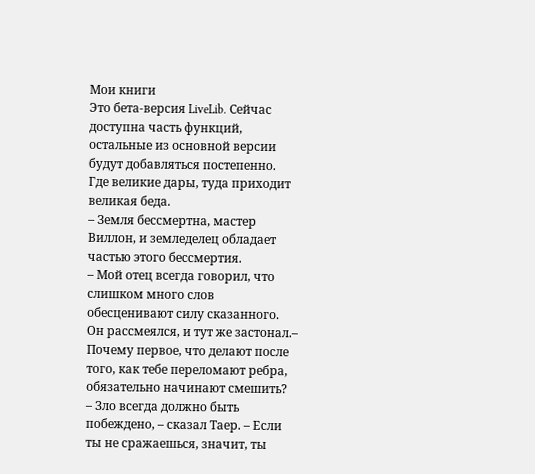Мои книги
Это бета-версия LiveLib. Сейчас доступна часть функций, остальные из основной версии будут добавляться постепенно.
Где великие дары, туда приходит великая беда.
– Земля бессмертна, мастер Виллон, и земледелец обладает частью этого бессмертия.
– Мой отец всегда говорил, что слишком много слов обесценивают силу сказанного.
Он рассмеялся, и тут же застонал.– Почему первое, что делают после того, как тебе переломают ребра, обязательно начинают смешить?
– Зло всегда должно быть побеждено, – сказал Таер. – Если ты не сражаешься, значит, ты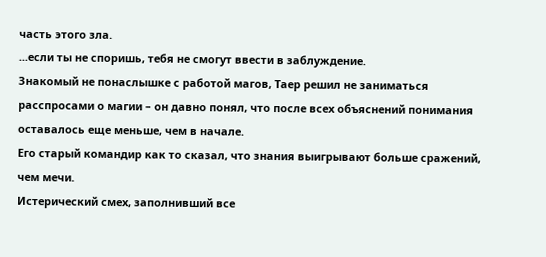часть этого зла.
...если ты не споришь, тебя не смогут ввести в заблуждение.
Знакомый не понаслышке с работой магов, Таер решил не заниматься расспросами о магии – он давно понял, что после всех объяснений понимания оставалось еще меньше, чем в начале.
Его старый командир как то сказал, что знания выигрывают больше сражений, чем мечи.
Истерический смех, заполнивший все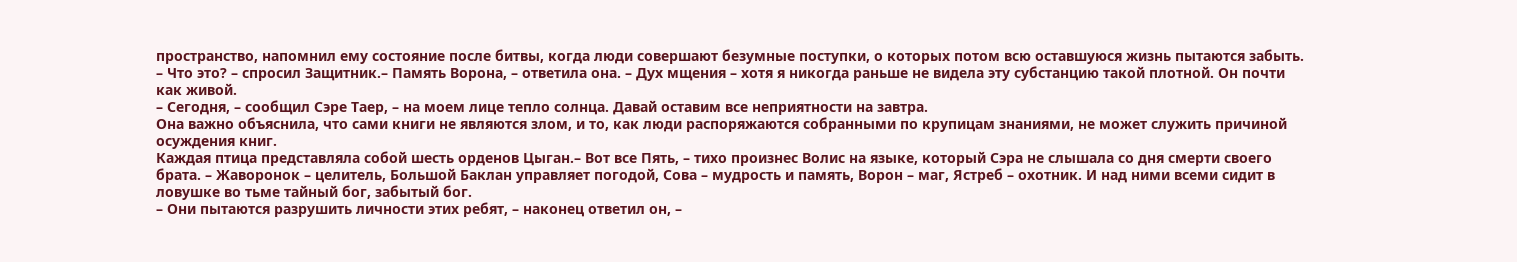пространство, напомнил ему состояние после битвы, когда люди совершают безумные поступки, о которых потом всю оставшуюся жизнь пытаются забыть.
– Что это? – спросил Защитник.– Память Ворона, – ответила она. – Дух мщения – хотя я никогда раньше не видела эту субстанцию такой плотной. Он почти как живой.
– Сегодня, – сообщил Сэре Таер, – на моем лице тепло солнца. Давай оставим все неприятности на завтра.
Она важно объяснила, что сами книги не являются злом, и то, как люди распоряжаются собранными по крупицам знаниями, не может служить причиной осуждения книг.
Каждая птица представляла собой шесть орденов Цыган.– Вот все Пять, – тихо произнес Волис на языке, который Сэра не слышала со дня смерти своего брата. – Жаворонок – целитель, Большой Баклан управляет погодой, Сова – мудрость и память, Ворон – маг, Ястреб – охотник. И над ними всеми сидит в ловушке во тьме тайный бог, забытый бог.
– Они пытаются разрушить личности этих ребят, – наконец ответил он, –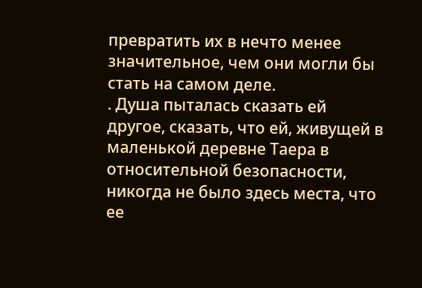превратить их в нечто менее значительное, чем они могли бы стать на самом деле.
. Душа пыталась сказать ей другое, сказать, что ей, живущей в маленькой деревне Таера в относительной безопасности, никогда не было здесь места, что ее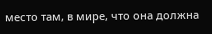место там, в мире, что она должна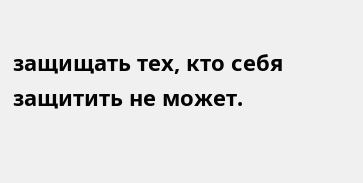защищать тех, кто себя защитить не может.